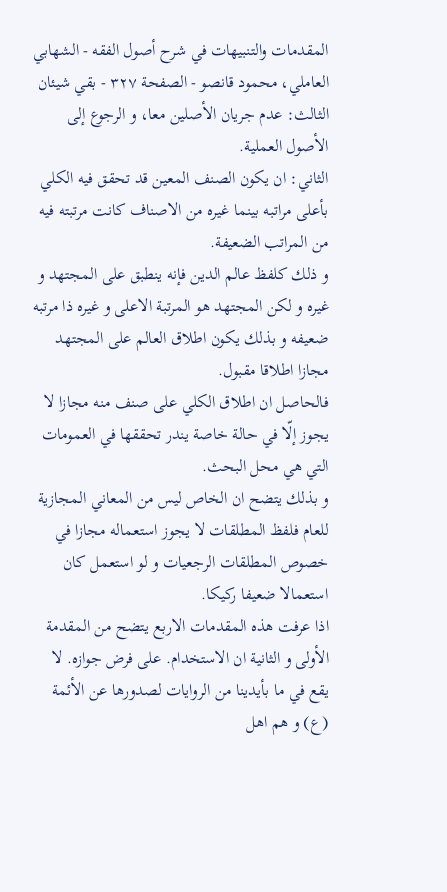المقدمات والتنبيهات في شرح أصول الفقه - الشهابي العاملي، محمود قانصو - الصفحة ٣٢٧ - بقي شيئان
الثالث: عدم جريان الأصلين معا، و الرجوع إلى الأصول العملية.
الثاني: ان يكون الصنف المعين قد تحقق فيه الكلي بأعلى مراتبه بينما غيره من الاصناف كانت مرتبته فيه من المراتب الضعيفة.
و ذلك كلفظ عالم الدين فإنه ينطبق على المجتهد و غيره و لكن المجتهد هو المرتبة الاعلى و غيره ذا مرتبه ضعيفه و بذلك يكون اطلاق العالم على المجتهد مجازا اطلاقا مقبول.
فالحاصل ان اطلاق الكلي على صنف منه مجازا لا يجوز إلّا في حالة خاصة يندر تحققها في العمومات التي هي محل البحث.
و بذلك يتضح ان الخاص ليس من المعاني المجازية للعام فلفظ المطلقات لا يجوز استعماله مجازا في خصوص المطلقات الرجعيات و لو استعمل كان استعمالا ضعيفا ركيكا.
اذا عرفت هذه المقدمات الاربع يتضح من المقدمة الأولى و الثانية ان الاستخدام. على فرض جوازه. لا يقع في ما بأيدينا من الروايات لصدورها عن الأئمة (ع) و هم اهل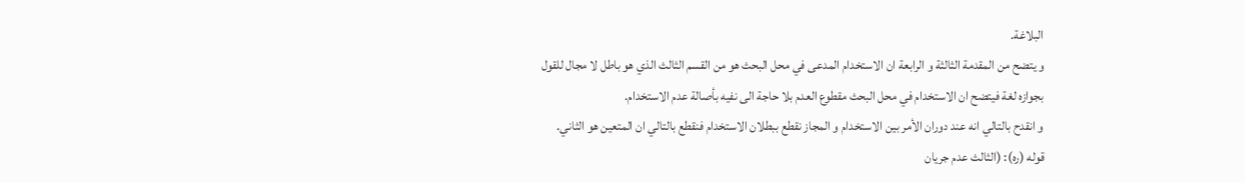البلاغة.
و يتضح من المقدمة الثالثة و الرابعة ان الاستخدام المدعى في محل البحث هو من القسم الثالث الذي هو باطل لا مجال للقول بجوازه لغة فيتضح ان الاستخدام في محل البحث مقطوع العدم بلا حاجة الى نفيه بأصالة عدم الاستخدام.
و انقدح بالتالي انه عند دوران الأمر بين الاستخدام و المجاز نقطع ببطلان الاستخدام فنقطع بالتالي ان المتعين هو الثاني.
قوله (ره): (الثالث عدم جريان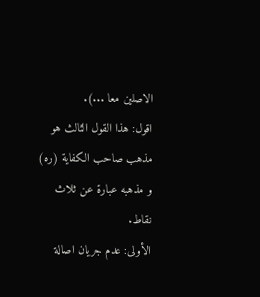الاصلين معا ...).
اقول: هذا القول الثالث هو مذهب صاحب الكفاية (ره) و مذهبه عبارة عن ثلاث نقاط.
الأولى: عدم جريان اصالة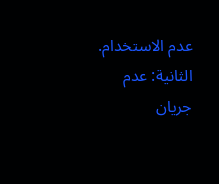عدم الاستخدام.
الثانية: عدم جريان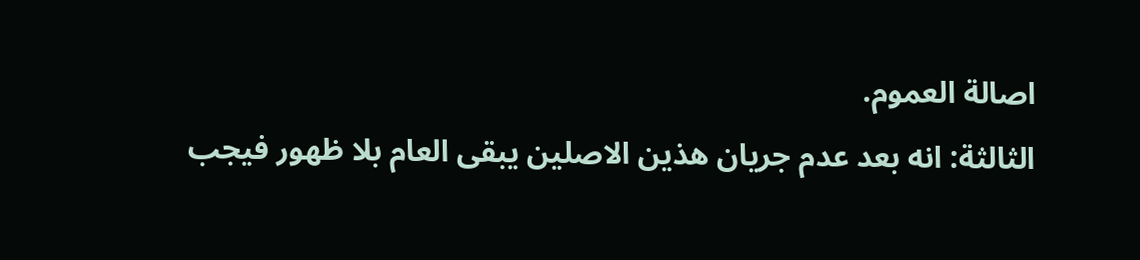اصالة العموم.
الثالثة: انه بعد عدم جريان هذين الاصلين يبقى العام بلا ظهور فيجب